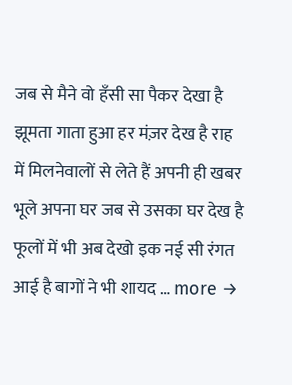जब से मैने वो हँसी सा पैकर देखा है झूमता गाता हुआ हर मंज़र देख है राह में मिलनेवालों से लेते हैं अपनी ही खबर भूले अपना घर जब से उसका घर देख है फूलों में भी अब देखो इक नई सी रंगत आई है बागों ने भी शायद … more →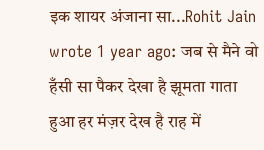इक शायर अंजाना सा...Rohit Jain wrote 1 year ago: जब से मैने वो हँसी सा पैकर देखा है झूमता गाता हुआ हर मंज़र देख है राह में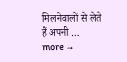मिलनेवालों से लेते हैं अपनी … more →